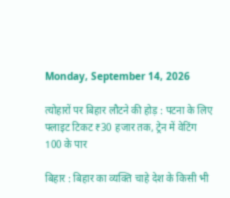Monday, September 14, 2026

त्योहारों पर बिहार लौटने की होड़ : पटना के लिए फ्लाइट टिकट ₹30 हजार तक, ट्रेन में वेटिंग 100 के पार

बिहार : बिहार का व्यक्ति चाहे देश के किसी भी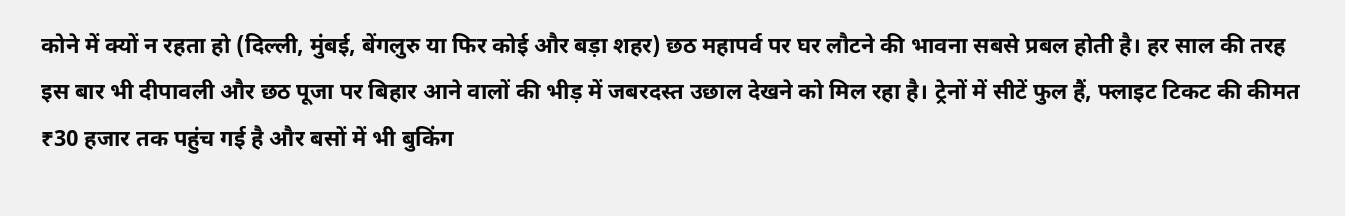कोने में क्यों न रहता हो (दिल्ली, मुंबई, बेंगलुरु या फिर कोई और बड़ा शहर) छठ महापर्व पर घर लौटने की भावना सबसे प्रबल होती है। हर साल की तरह इस बार भी दीपावली और छठ पूजा पर बिहार आने वालों की भीड़ में जबरदस्त उछाल देखने को मिल रहा है। ट्रेनों में सीटें फुल हैं, फ्लाइट टिकट की कीमत ₹30 हजार तक पहुंच गई है और बसों में भी बुकिंग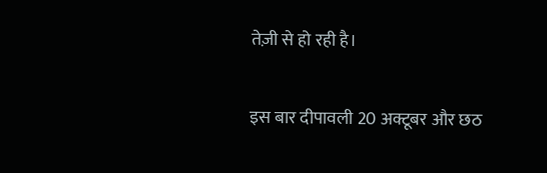तेज़ी से हो रही है।

इस बार दीपावली 20 अक्टूबर और छठ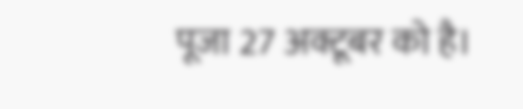पूजा 27 अक्टूबर को है।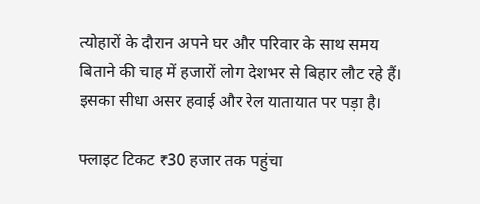त्योहारों के दौरान अपने घर और परिवार के साथ समय बिताने की चाह में हजारों लोग देशभर से बिहार लौट रहे हैं। इसका सीधा असर हवाई और रेल यातायात पर पड़ा है।

फ्लाइट टिकट ₹30 हजार तक पहुंचा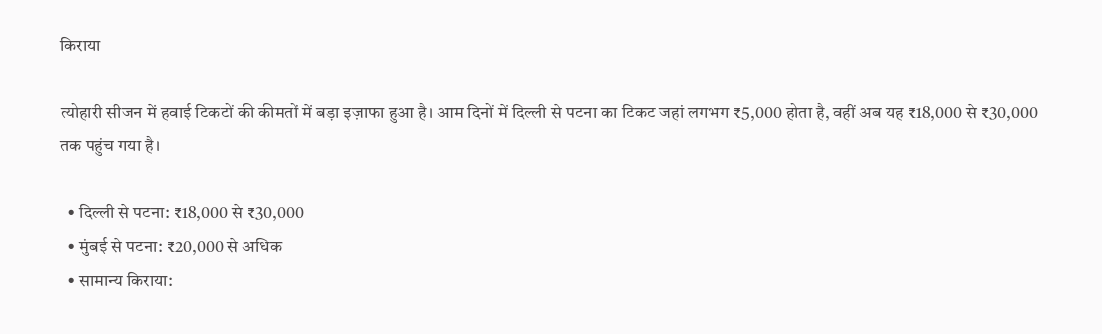किराया

त्योहारी सीजन में हवाई टिकटों की कीमतों में बड़ा इज़ाफा हुआ है। आम दिनों में दिल्ली से पटना का टिकट जहां लगभग ₹5,000 होता है, वहीं अब यह ₹18,000 से ₹30,000 तक पहुंच गया है।

  • दिल्ली से पटना: ₹18,000 से ₹30,000
  • मुंबई से पटना: ₹20,000 से अधिक
  • सामान्य किराया: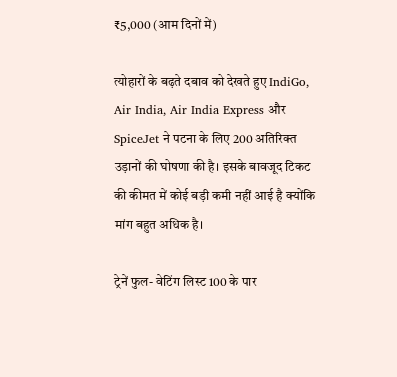₹5,000 (आम दिनों में)

त्योहारों के बढ़ते दबाव को देखते हुए IndiGo, Air India, Air India Express और SpiceJet ने पटना के लिए 200 अतिरिक्त उड़ानों की घोषणा की है। इसके बावजूद टिकट की कीमत में कोई बड़ी कमी नहीं आई है क्योंकि मांग बहुत अधिक है।

ट्रेनें फुल- वेटिंग लिस्ट 100 के पार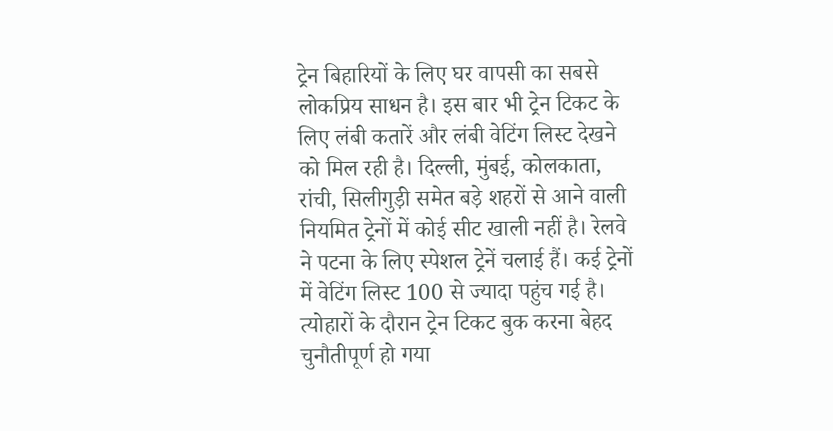ट्रेन बिहारियों के लिए घर वापसी का सबसे लोकप्रिय साधन है। इस बार भी ट्रेन टिकट के लिए लंबी कतारें और लंबी वेटिंग लिस्ट देखने को मिल रही है। दिल्ली, मुंबई, कोलकाता, रांची, सिलीगुड़ी समेत बड़े शहरों से आने वाली नियमित ट्रेनों में कोई सीट खाली नहीं है। रेलवे ने पटना के लिए स्पेशल ट्रेनें चलाई हैं। कई ट्रेनों में वेटिंग लिस्ट 100 से ज्यादा पहुंच गई है। त्योहारों के दौरान ट्रेन टिकट बुक करना बेहद चुनौतीपूर्ण हो गया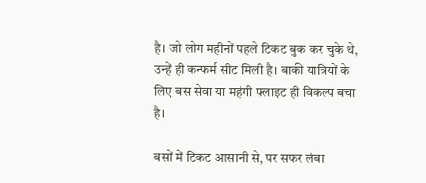है। जो लोग महीनों पहले टिकट बुक कर चुके थे, उन्हें ही कन्फर्म सीट मिली है। बाकी यात्रियों के लिए बस सेवा या महंगी फ्लाइट ही विकल्प बचा है।

बसों में टिकट आसानी से, पर सफर लंबा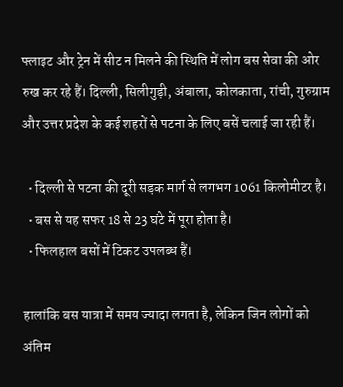फ्लाइट और ट्रेन में सीट न मिलने की स्थिति में लोग बस सेवा की ओर रुख कर रहे हैं। दिल्ली, सिलीगुड़ी, अंबाला, कोलकाता, रांची, गुरुग्राम और उत्तर प्रदेश के कई शहरों से पटना के लिए बसें चलाई जा रही हैं।

  • दिल्ली से पटना की दूरी सड़क मार्ग से लगभग 1061 किलोमीटर है।
  • बस से यह सफर 18 से 23 घंटे में पूरा होता है।
  • फिलहाल बसों में टिकट उपलब्ध हैं।

हालांकि बस यात्रा में समय ज्यादा लगता है, लेकिन जिन लोगों को अंतिम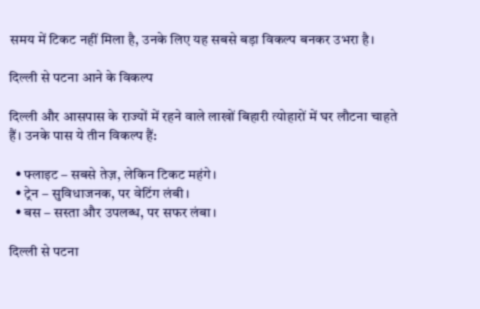समय में टिकट नहीं मिला है, उनके लिए यह सबसे बड़ा विकल्प बनकर उभरा है।

दिल्ली से पटना आने के विकल्प

दिल्ली और आसपास के राज्यों में रहने वाले लाखों बिहारी त्योहारों में घर लौटना चाहते हैं। उनके पास ये तीन विकल्प हैं:

  • फ्लाइट – सबसे तेज़, लेकिन टिकट महंगे।
  • ट्रेन – सुविधाजनक, पर वेटिंग लंबी।
  • बस – सस्ता और उपलब्ध, पर सफर लंबा।

दिल्ली से पटना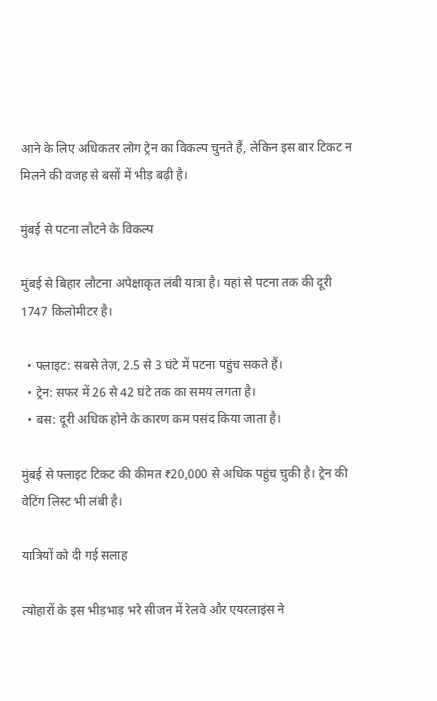आने के लिए अधिकतर लोग ट्रेन का विकल्प चुनते हैं, लेकिन इस बार टिकट न मिलने की वजह से बसों में भीड़ बढ़ी है।

मुंबई से पटना लौटने के विकल्प

मुंबई से बिहार लौटना अपेक्षाकृत लंबी यात्रा है। यहां से पटना तक की दूरी 1747 किलोमीटर है।

  • फ्लाइट: सबसे तेज़, 2.5 से 3 घंटे में पटना पहुंच सकते हैं।
  • ट्रेन: सफर में 26 से 42 घंटे तक का समय लगता है।
  • बस: दूरी अधिक होने के कारण कम पसंद किया जाता है।

मुंबई से फ्लाइट टिकट की कीमत ₹20,000 से अधिक पहुंच चुकी है। ट्रेन की वेटिंग लिस्ट भी लंबी है।

यात्रियों को दी गई सलाह

त्योहारों के इस भीड़भाड़ भरे सीजन में रेलवे और एयरलाइंस ने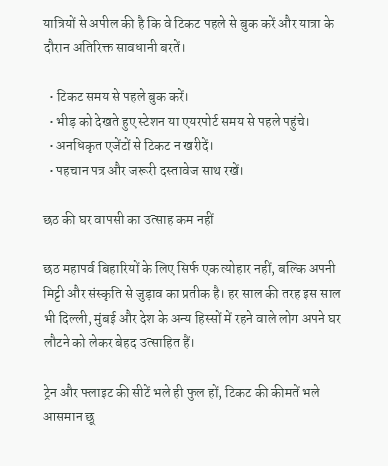यात्रियों से अपील की है कि वे टिकट पहले से बुक करें और यात्रा के दौरान अतिरिक्त सावधानी बरतें।

  • टिकट समय से पहले बुक करें।
  • भीड़ को देखते हुए स्टेशन या एयरपोर्ट समय से पहले पहुंचे।
  • अनधिकृत एजेंटों से टिकट न खरीदें।
  • पहचान पत्र और जरूरी दस्तावेज साथ रखें।

छठ की घर वापसी का उत्साह कम नहीं

छठ महापर्व बिहारियों के लिए सिर्फ एक त्योहार नहीं, बल्कि अपनी मिट्टी और संस्कृति से जुड़ाव का प्रतीक है। हर साल की तरह इस साल भी दिल्ली, मुंबई और देश के अन्य हिस्सों में रहने वाले लोग अपने घर लौटने को लेकर बेहद उत्साहित हैं।

ट्रेन और फ्लाइट की सीटें भले ही फुल हों, टिकट की कीमतें भले आसमान छू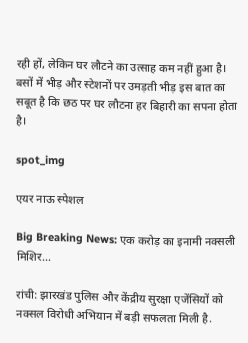रही हों, लेकिन घर लौटने का उत्साह कम नहीं हुआ है। बसों में भीड़ और स्टेशनों पर उमड़ती भीड़ इस बात का सबूत है कि छठ पर घर लौटना हर बिहारी का सपना होता है।

spot_img

एयर नाऊ स्पेशल

Big Breaking News: एक करोड़ का इनामी नक्सली मिशिर...

रांची: झारखंड पुलिस और केंद्रीय सुरक्षा एजेंसियों को नक्सल विरोधी अभियान में बड़ी सफलता मिली है.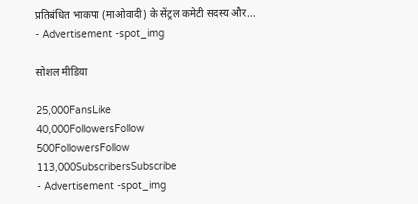प्रतिबंधित भाकपा (माओवादी) के सेंट्रल कमेटी सदस्य और...
- Advertisement -spot_img

सोशल मीडिया

25,000FansLike
40,000FollowersFollow
500FollowersFollow
113,000SubscribersSubscribe
- Advertisement -spot_img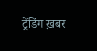ट्रेंडिंग ख़बर